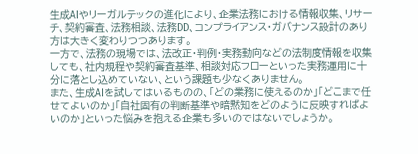生成AIやリーガルテックの進化により、企業法務における情報収集、リサーチ、契約審査、法務相談、法務DD、コンプライアンス・ガバナンス設計のあり方は大きく変わりつつあります。
一方で、法務の現場では、法改正・判例・実務動向などの法制度情報を収集しても、社内規程や契約審査基準、相談対応フローといった実務運用に十分に落とし込めていない、という課題も少なくありません。
また、生成AIを試してはいるものの、「どの業務に使えるのか」「どこまで任せてよいのか」「自社固有の判断基準や暗黙知をどのように反映すればよいのか」といった悩みを抱える企業も多いのではないでしょうか。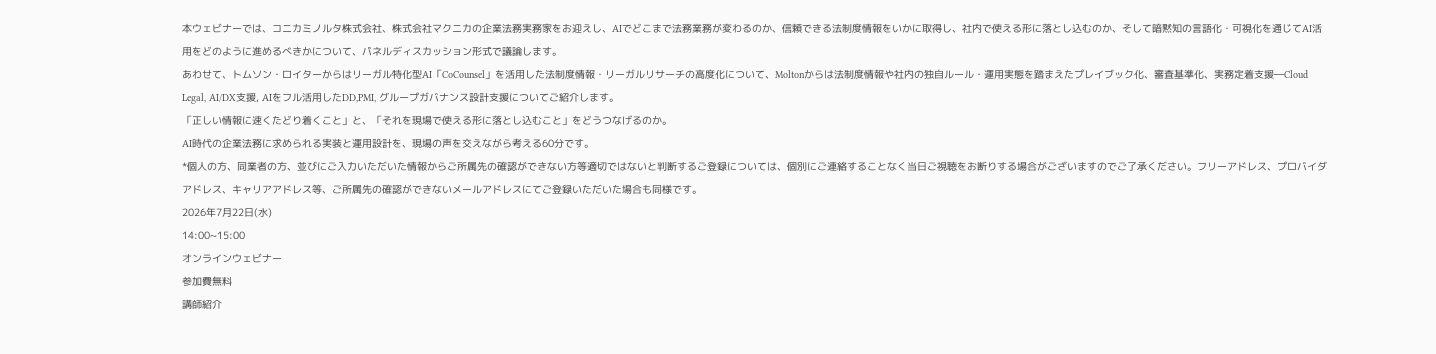本ウェビナーでは、コニカミノルタ株式会社、株式会社マクニカの企業法務実務家をお迎えし、AIでどこまで法務業務が変わるのか、信頼できる法制度情報をいかに取得し、社内で使える形に落とし込むのか、そして暗黙知の言語化・可視化を通じてAI活用をどのように進めるべきかについて、パネルディスカッション形式で議論します。
あわせて、トムソン・ロイターからはリーガル特化型AI「CoCounsel」を活用した法制度情報・リーガルリサーチの高度化について、Moltonからは法制度情報や社内の独自ルール・運用実態を踏まえたプレイブック化、審査基準化、実務定着支援―Cloud Legal, AI/DX支援, AIをフル活用したDD,PMI, グループガバナンス設計支援についてご紹介します。
「正しい情報に速くたどり着くこと」と、「それを現場で使える形に落とし込むこと」をどうつなげるのか。
AI時代の企業法務に求められる実装と運用設計を、現場の声を交えながら考える60分です。
*個人の方、同業者の方、並びにご入力いただいた情報からご所属先の確認ができない方等適切ではないと判断するご登録については、個別にご連絡することなく当日ご視聴をお断りする場合がございますのでご了承ください。フリーアドレス、プロバイダアドレス、キャリアアドレス等、ご所属先の確認ができないメールアドレスにてご登録いただいた場合も同様です。
2026年7月22日(水)
14:00~15:00
オンラインウェビナー
参加費無料
講師紹介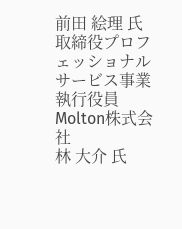前田 絵理 氏
取締役プロフェッショナルサービス事業執行役員
Molton株式会社
林 大介 氏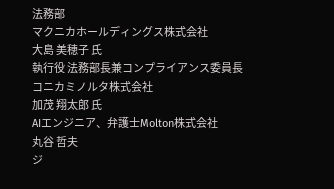法務部
マクニカホールディングス株式会社
大島 美穂子 氏
執行役 法務部長兼コンプライアンス委員長
コニカミノルタ株式会社
加茂 翔太郎 氏
AIエンジニア、弁護士Molton株式会社
丸谷 哲夫
ジ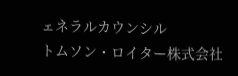ェネラルカウンシル
トムソン・ロイター株式会社